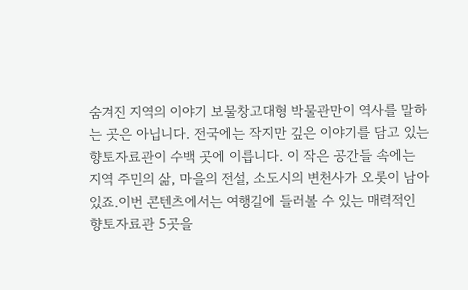숨겨진 지역의 이야기 보물창고대형 박물관만이 역사를 말하는 곳은 아닙니다. 전국에는 작지만 깊은 이야기를 담고 있는 향토자료관이 수백 곳에 이릅니다. 이 작은 공간들 속에는 지역 주민의 삶, 마을의 전설, 소도시의 변천사가 오롯이 남아 있죠.이번 콘텐츠에서는 여행길에 들러볼 수 있는 매력적인 향토자료관 5곳을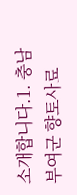소개합니다.1. 충남 부여군 향토사료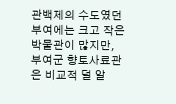관백제의 수도였던 부여에는 크고 작은 박물관이 많지만, 부여군 향토사료관은 비교적 덜 알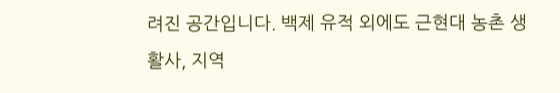려진 공간입니다. 백제 유적 외에도 근현대 농촌 생활사, 지역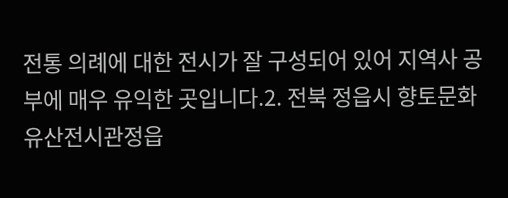전통 의례에 대한 전시가 잘 구성되어 있어 지역사 공부에 매우 유익한 곳입니다.2. 전북 정읍시 향토문화유산전시관정읍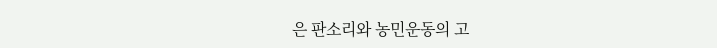은 판소리와 농민운동의 고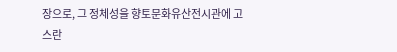장으로, 그 정체성을 향토문화유산전시관에 고스란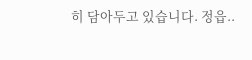히 담아두고 있습니다. 정읍..